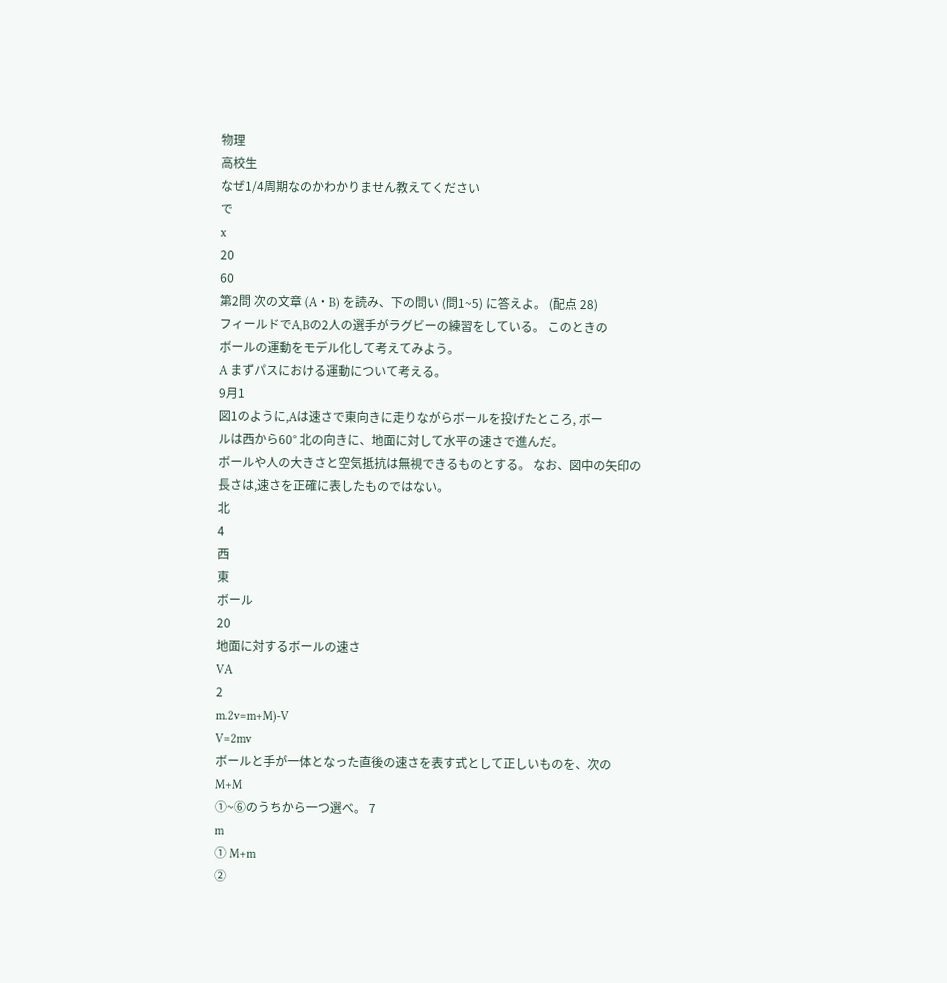物理
高校生
なぜ1/4周期なのかわかりません教えてください
で
x
20
60
第2問 次の文章 (A・B) を読み、下の問い (問1~5) に答えよ。 (配点 28)
フィールドでA,Bの2人の選手がラグビーの練習をしている。 このときの
ボールの運動をモデル化して考えてみよう。
A まずパスにおける運動について考える。
9月1
図1のように,Aは速さで東向きに走りながらボールを投げたところ, ボー
ルは西から60° 北の向きに、地面に対して水平の速さで進んだ。
ボールや人の大きさと空気抵抗は無視できるものとする。 なお、図中の矢印の
長さは,速さを正確に表したものではない。
北
4
西
東
ボール
20
地面に対するボールの速さ
VA
2
m.2v=m+M)-V
V=2mv
ボールと手が一体となった直後の速さを表す式として正しいものを、次の
M+M
①~⑥のうちから一つ選べ。 7
m
① M+m
②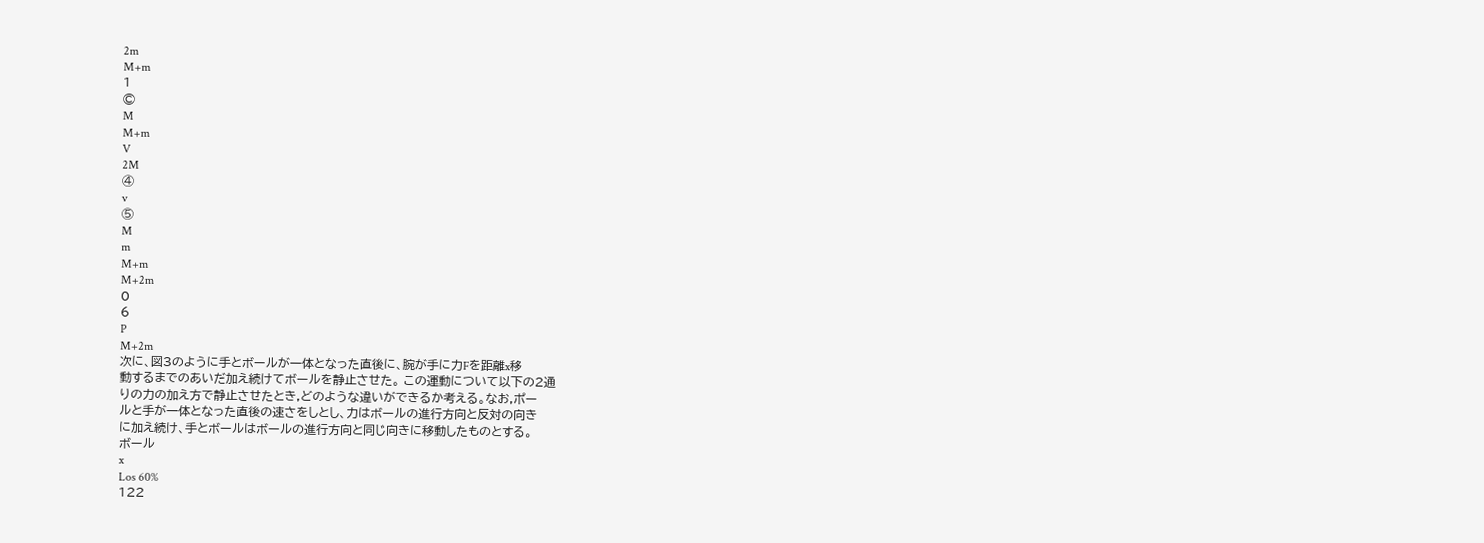2m
M+m
1
©
M
M+m
V
2M
④
v
⑤
M
m
M+m
M+2m
0
6
P
M+2m
次に、図3のように手とボールが一体となった直後に、腕が手に力Fを距離x移
動するまでのあいだ加え続けてボールを静止させた。 この運動について以下の2通
りの力の加え方で静止させたとき,どのような違いができるか考える。なお,ポー
ルと手が一体となった直後の速さをしとし、力はボールの進行方向と反対の向き
に加え続け、手とボールはボールの進行方向と同じ向きに移動したものとする。
ボール
x
Los 60%
122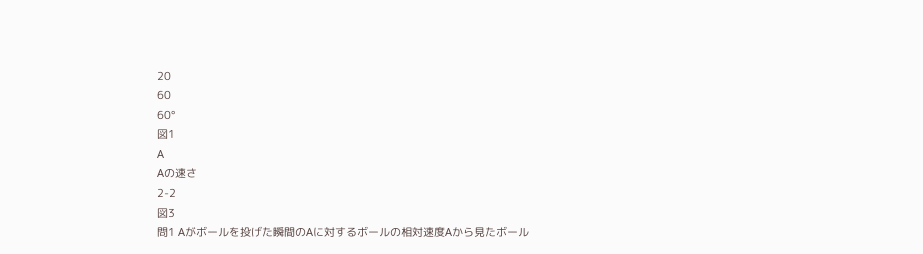20
60
60°
図1
A
Aの速さ
2-2
図3
問1 Aがボールを投げた瞬間のAに対するボールの相対速度Aから見たボール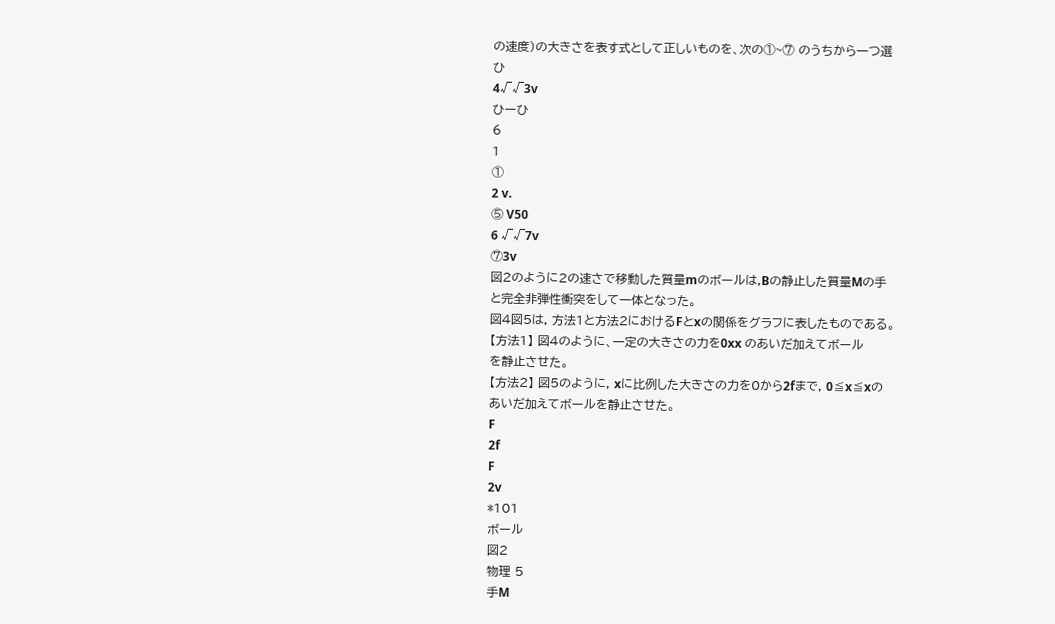の速度)の大きさを表す式として正しいものを、次の①~⑦ のうちから一つ選
ひ
4√√3v
ひーひ
6
1
①
2 v.
⑤ V50
6 √√7v
⑦3v
図2のように2の速さで移動した質量mのボールは,Bの静止した質量Mの手
と完全非弾性衝突をして一体となった。
図4図5は, 方法1と方法2におけるFとxの関係をグラフに表したものである。
【方法1】 図4のように、一定の大きさの力を0xx のあいだ加えてボール
を静止させた。
【方法2】 図5のように, xに比例した大きさの力を0から2fまで, 0≦x≦xの
あいだ加えてボールを静止させた。
F
2f
F
2v
*101
ボール
図2
物理 5
手M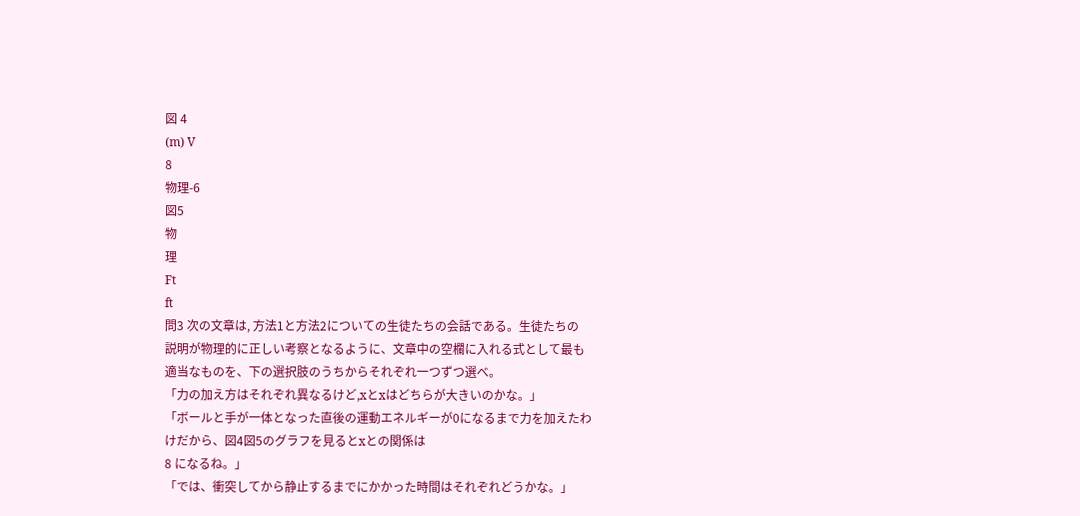図 4
(m) V
8
物理-6
図5
物
理
Ft
ft
問3 次の文章は, 方法1と方法2についての生徒たちの会話である。生徒たちの
説明が物理的に正しい考察となるように、文章中の空欄に入れる式として最も
適当なものを、下の選択肢のうちからそれぞれ一つずつ選べ。
「力の加え方はそれぞれ異なるけど,xとxはどちらが大きいのかな。」
「ボールと手が一体となった直後の運動エネルギーが0になるまで力を加えたわ
けだから、図4図5のグラフを見るとxとの関係は
8 になるね。」
「では、衝突してから静止するまでにかかった時間はそれぞれどうかな。」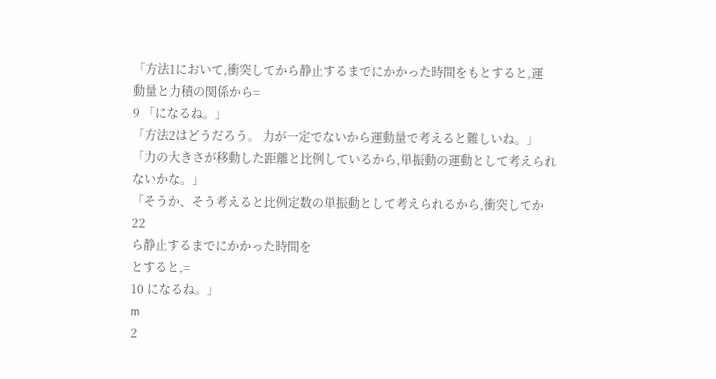「方法1において,衝突してから静止するまでにかかった時間をもとすると,運
動量と力積の関係から=
9 「になるね。」
「方法2はどうだろう。 力が一定でないから運動量で考えると難しいね。」
「力の大きさが移動した距離と比例しているから,単振動の運動として考えられ
ないかな。」
「そうか、そう考えると比例定数の単振動として考えられるから,衝突してか
22
ら静止するまでにかかった時間を
とすると,=
10 になるね。」
m
2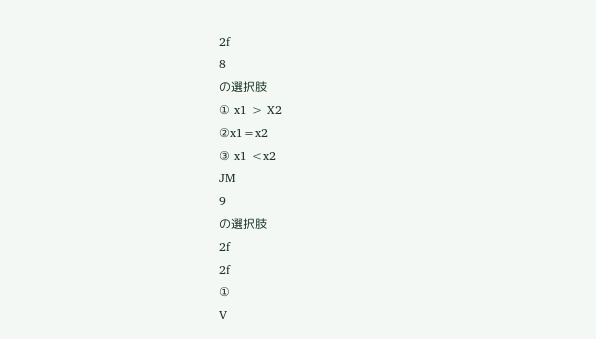2f
8
の選択肢
① x1 > X2
②x1=x2
③ x1 <x2
JM
9
の選択肢
2f
2f
①
V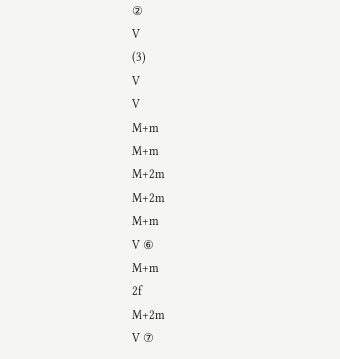②
V
(3)
V
V
M+m
M+m
M+2m
M+2m
M+m
V ⑥
M+m
2f
M+2m
V ⑦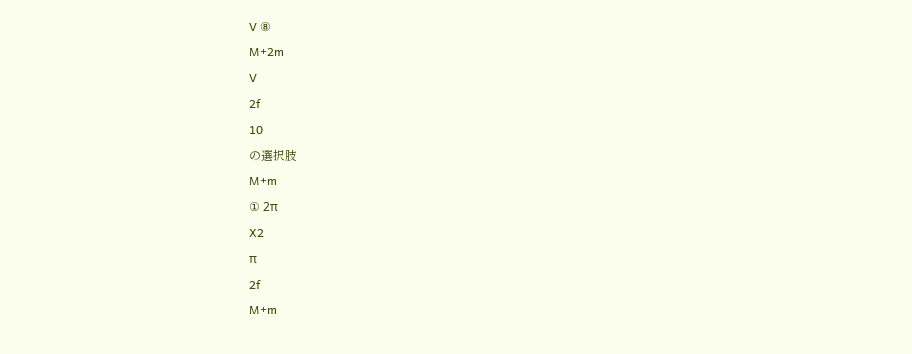V ⑧
M+2m
V
2f
10
の選択肢
M+m
① 2π
X2
π
2f
M+m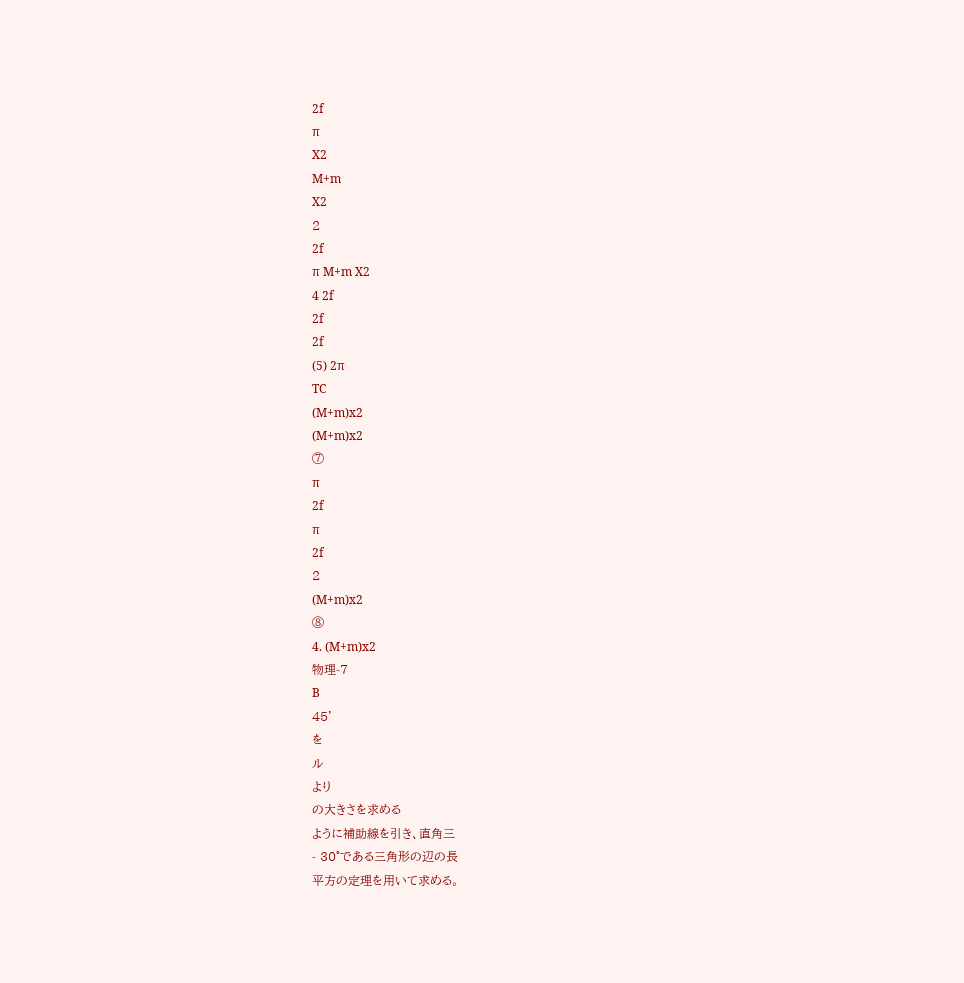2f
π
X2
M+m
X2
2
2f
π M+m X2
4 2f
2f
2f
(5) 2π
TC
(M+m)x2
(M+m)x2
⑦
π
2f
π
2f
2
(M+m)x2
⑧
4. (M+m)x2
物理-7
B
45'
を
ル
より
の大きさを求める
ように補助線を引き、直角三
- 30°である三角形の辺の長
平方の定理を用いて求める。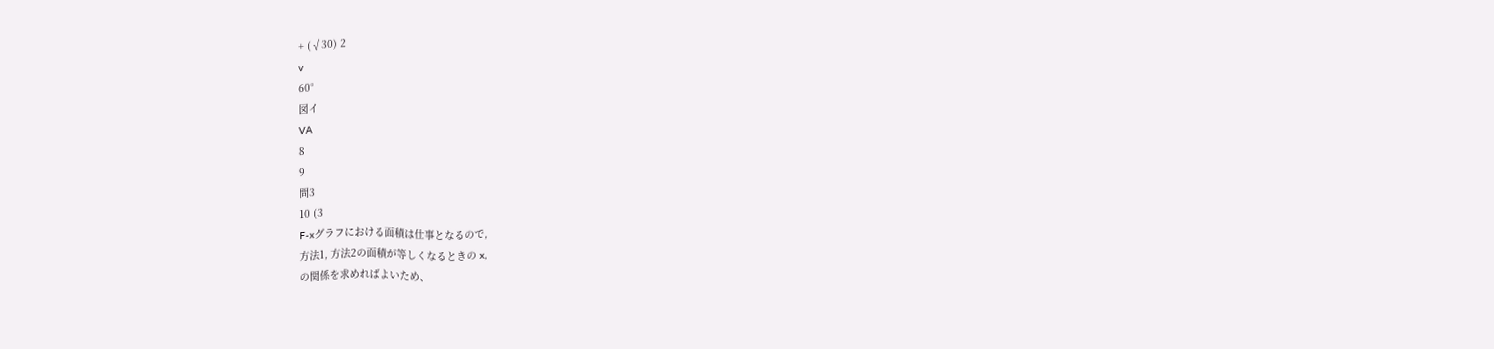+ (√30) 2
v
60°
図イ
VA
8
9
問3
10 (3
F-xグラフにおける面積は仕事となるので,
方法1, 方法2の面積が等しくなるときの x,
の関係を求めればよいため、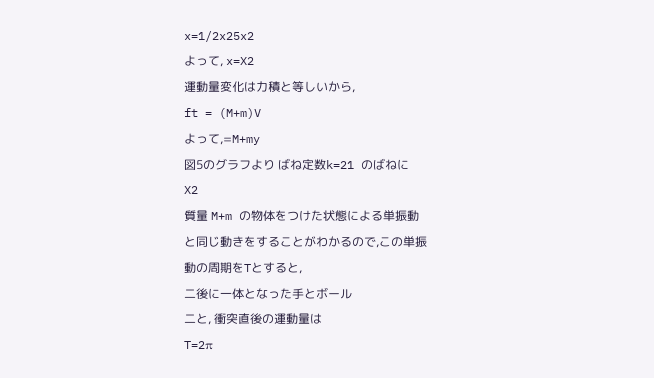x=1/2x25x2
よって, x=X2
運動量変化は力積と等しいから,
ft = (M+m)V
よって,=M+my
図5のグラフより ばね定数k=21 のばねに
X2
質量 M+m の物体をつけた状態による単振動
と同じ動きをすることがわかるので,この単振
動の周期をTとすると,
二後に一体となった手とボール
二と, 衝突直後の運動量は
T=2π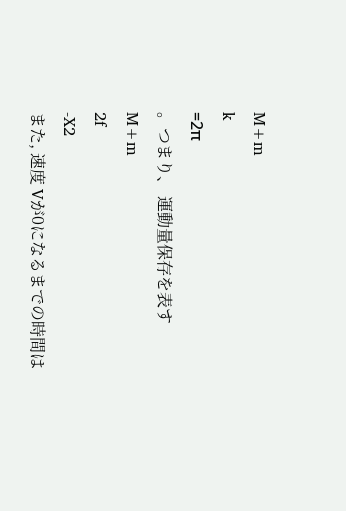M+m
k
=2π
。つまり、 運動量保存を表す
M+m
2f
-X2
また, 速度 Vが0になるまでの時間は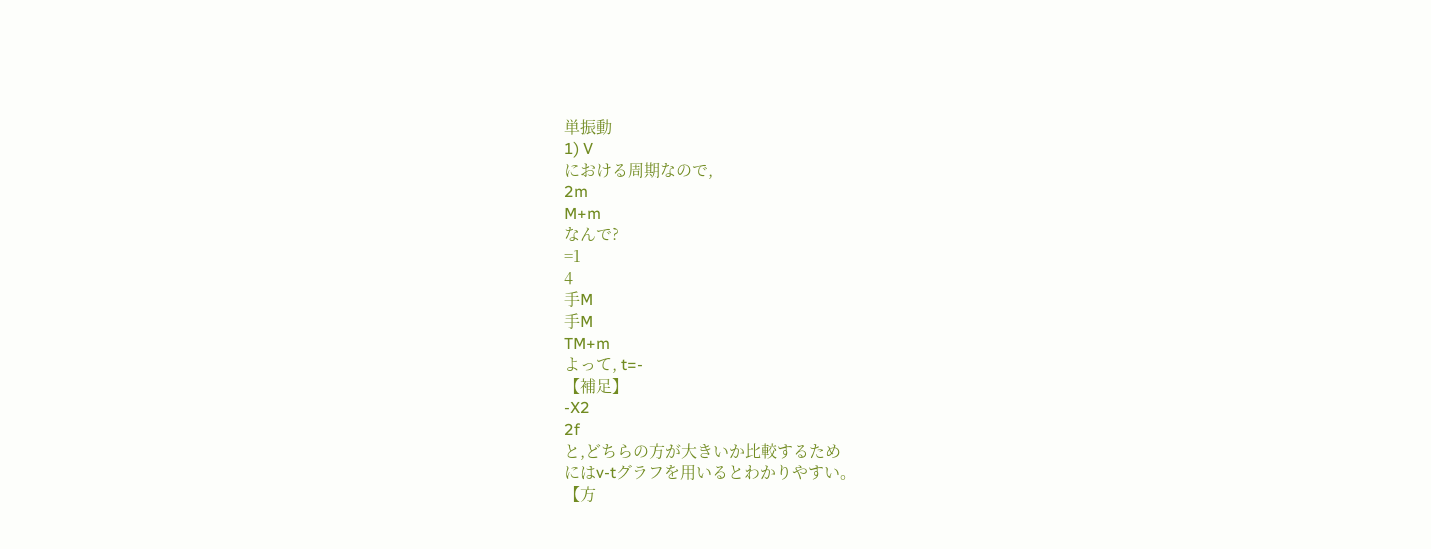単振動
1) V
における周期なので,
2m
M+m
なんで?
=1
4
手M
手M
TM+m
よって, t=-
【補足】
-X2
2f
と,どちらの方が大きいか比較するため
にはv-tグラフを用いるとわかりやすい。
【方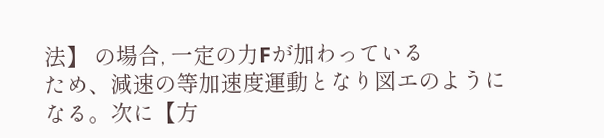法】 の場合, 一定の力Fが加わっている
ため、減速の等加速度運動となり図エのように
なる。次に【方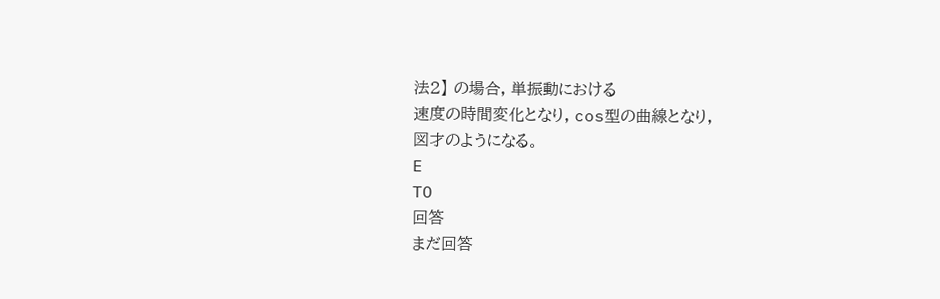法2】 の場合, 単振動における
速度の時間変化となり, cos型の曲線となり,
図才のようになる。
E
TO
回答
まだ回答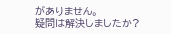がありません。
疑問は解決しましたか?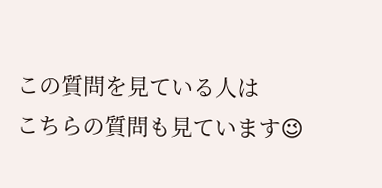この質問を見ている人は
こちらの質問も見ています😉